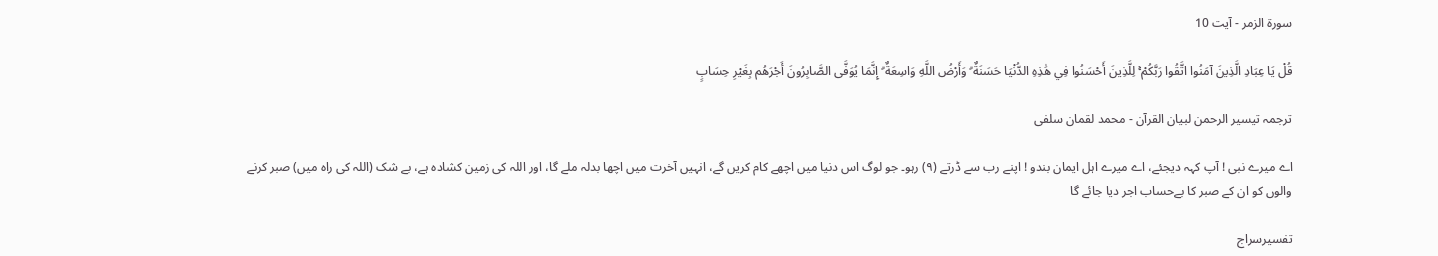سورة الزمر - آیت 10

قُلْ يَا عِبَادِ الَّذِينَ آمَنُوا اتَّقُوا رَبَّكُمْ ۚ لِلَّذِينَ أَحْسَنُوا فِي هَٰذِهِ الدُّنْيَا حَسَنَةٌ ۗ وَأَرْضُ اللَّهِ وَاسِعَةٌ ۗ إِنَّمَا يُوَفَّى الصَّابِرُونَ أَجْرَهُم بِغَيْرِ حِسَابٍ

ترجمہ تیسیر الرحمن لبیان القرآن - محمد لقمان سلفی

اے میرے نبی ! آپ کہہ دیجئے، اے میرے اہل ایمان بندو ! اپنے رب سے ڈرتے (٩) رہو۔ جو لوگ اس دنیا میں اچھے کام کریں گے، انہیں آخرت میں اچھا بدلہ ملے گا، اور اللہ کی زمین کشادہ ہے، بے شک (اللہ کی راہ میں) صبر کرنے والوں کو ان کے صبر کا بےحساب اجر دیا جائے گا

تفسیرسراج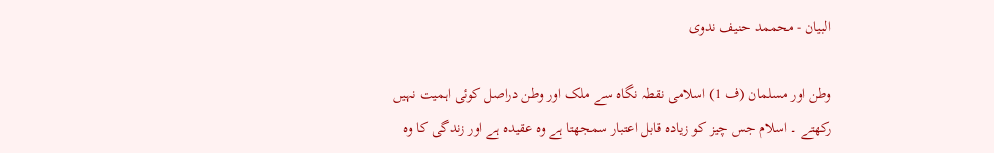البیان - محممد حنیف ندوی

وطن اور مسلمان (ف 1) اسلامی نقطہ نگاہ سے ملک اور وطن دراصل کوئی اہمیت نہیں رکھتے ۔ اسلام جس چیز کو زیادہ قابل اعتبار سمجھتا ہے وہ عقیدہ ہے اور زندگی کا وہ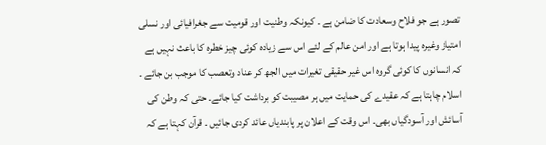تصور ہے جو فلاح وسعادت کا ضامن ہے ۔ کیونکہ وطنیت اور قومیت سے جغرافیائی اور نسلی امتیاز وغیرہ پیدا ہوتا ہے اور امن عالم کے لئے اس سے زیادہ کوئی چیز خطرہ کا باعث نہیں ہے کہ انسانوں کا کوئی گروہ اس غیر حقیقی تغیرات میں الجھ کر عناد وتعصب کا موجب بن جائے ۔ اسلام چاہتا ہے کہ عقیدے کی حمایت میں ہر مصیبت کو برداشت کیا جائے۔ حتی کہ وطن کی آسائش اور آسودگیاں بھی۔ اس وقت کے اعلان پر پابندیاں عائد کردی جائیں ۔ قرآن کہتا ہے کہ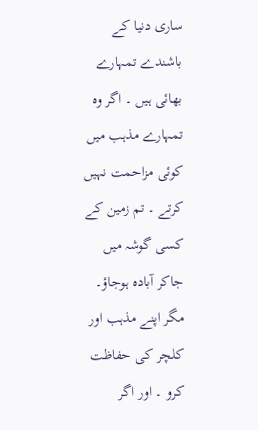ساری دنیا کے باشندے تمہارے بھائی ہیں ۔ اگر وہ تمہارے مذہب میں کوئی مزاحمت نہیں کرتے ۔ تم زمین کے کسی گوشہ میں جاکر آبادہ ہوجاؤ۔ مگر اپنے مذہب اور کلچر کی حفاظت کرو ۔ اور اگر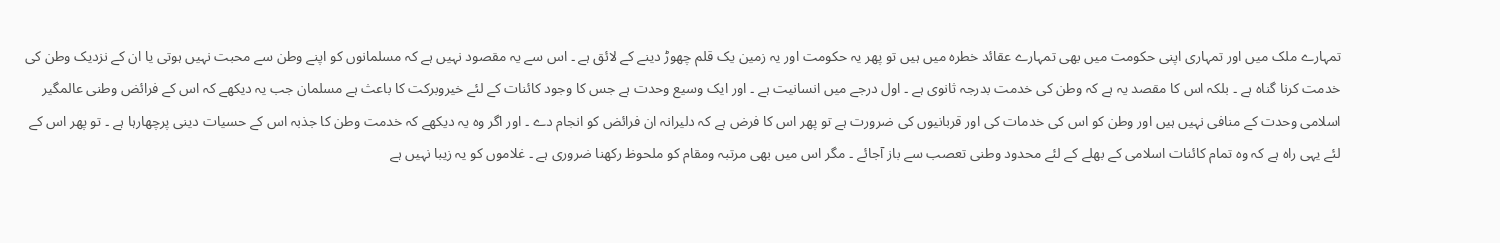تمہارے ملک میں اور تمہاری اپنی حکومت میں بھی تمہارے عقائد خطرہ میں ہیں تو پھر یہ حکومت اور یہ زمین یک قلم چھوڑ دینے کے لائق ہے ۔ اس سے یہ مقصود نہیں ہے کہ مسلمانوں کو اپنے وطن سے محبت نہیں ہوتی یا ان کے نزدیک وطن کی خدمت کرنا گناہ ہے ۔ بلکہ اس کا مقصد یہ ہے کہ وطن کی خدمت بدرجہ ثانوی ہے ۔ اول درجے میں انسانیت ہے ۔ اور ایک وسیع وحدت ہے جس کا وجود کائنات کے لئے خیروبرکت کا باعث ہے مسلمان جب یہ دیکھے کہ اس کے فرائض وطنی عالمگیر اسلامی وحدت کے منافی نہیں ہیں اور وطن کو اس کی خدمات کی اور قربانیوں کی ضرورت ہے تو پھر اس کا فرض ہے کہ دلیرانہ ان فرائض کو انجام دے ۔ اور اگر وہ یہ دیکھے کہ خدمت وطن کا جذبہ اس کے حسیات دینی پرچھارہا ہے ۔ تو پھر اس کے لئے یہی راہ ہے کہ وہ تمام کائنات اسلامی کے بھلے کے لئے محدود وطنی تعصب سے باز آجائے ۔ مگر اس میں بھی مرتبہ ومقام کو ملحوظ رکھنا ضروری ہے ۔ غلاموں کو یہ زیبا نہیں ہے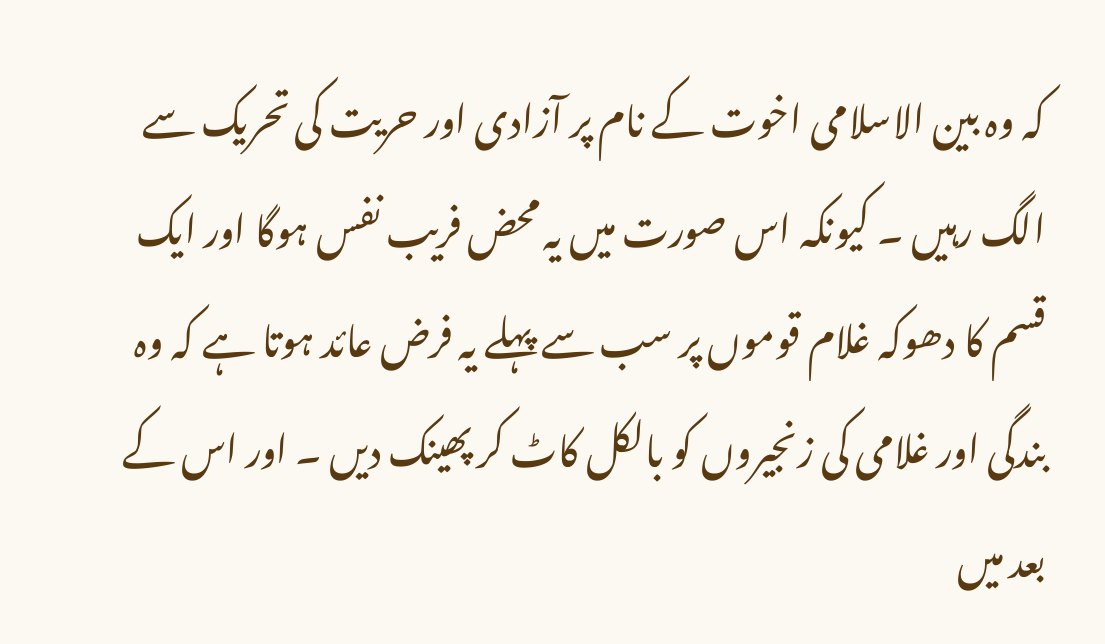کہ وہ بین الاسلامی اخوت کے نام پر آزادی اور حریت کی تحریک سے الگ رہیں ۔ کیونکہ اس صورت میں یہ محض فریب نفس ہوگا اور ایک قسم کا دھوکہ غلام قوموں پر سب سے پہلے یہ فرض عائد ہوتا ہے کہ وہ بندگی اور غلامی کی زنجیروں کو بالکل کاٹ کر پھینک دیں ۔ اور اس کے بعد میں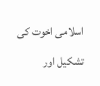اسلامی اخوت کی تشکیل اور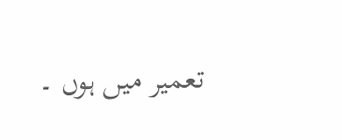تعمیر میں ہوں ۔